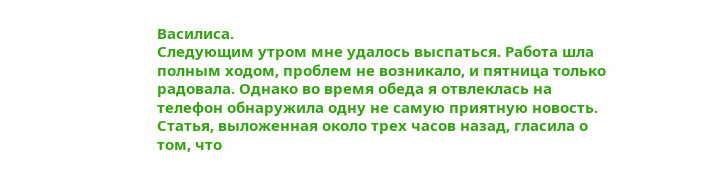Василиса.
Следующим утром мне удалось выспаться. Работа шла полным ходом, проблем не возникало, и пятница только радовала. Однако во время обеда я отвлеклась на телефон обнаружила одну не самую приятную новость. Статья, выложенная около трех часов назад, гласила о том, что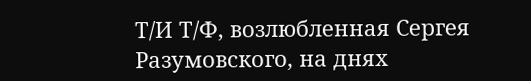Т/И Т/Ф, возлюбленная Сергея Разумовского, на днях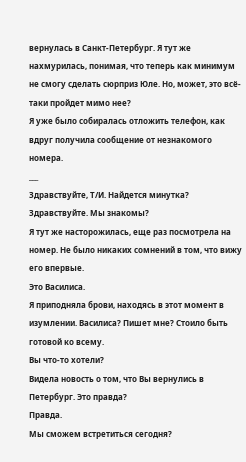вернулась в Санкт-Петербург. Я тут же нахмурилась, понимая, что теперь как минимум не смогу сделать сюрприз Юле. Но, может, это всё-таки пройдет мимо нее?
Я уже было собиралась отложить телефон, как вдруг получила сообщение от незнакомого номера.
___
Здравствуйте, Т/И. Найдется минутка?
Здравствуйте. Мы знакомы?
Я тут же насторожилась, еще раз посмотрела на номер. Не было никаких сомнений в том, что вижу его впервые.
Это Василиса.
Я приподняла брови, находясь в этот момент в изумлении. Василиса? Пишет мне? Стоило быть готовой ко всему.
Вы что-то хотели?
Видела новость о том, что Вы вернулись в Петербург. Это правда?
Правда.
Мы сможем встретиться сегодня?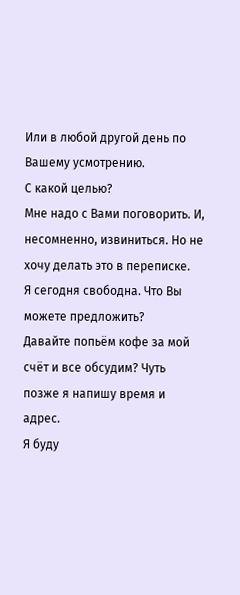Или в любой другой день по Вашему усмотрению.
С какой целью?
Мне надо с Вами поговорить. И, несомненно, извиниться. Но не хочу делать это в переписке.
Я сегодня свободна. Что Вы можете предложить?
Давайте попьём кофе за мой счёт и все обсудим? Чуть позже я напишу время и адрес.
Я буду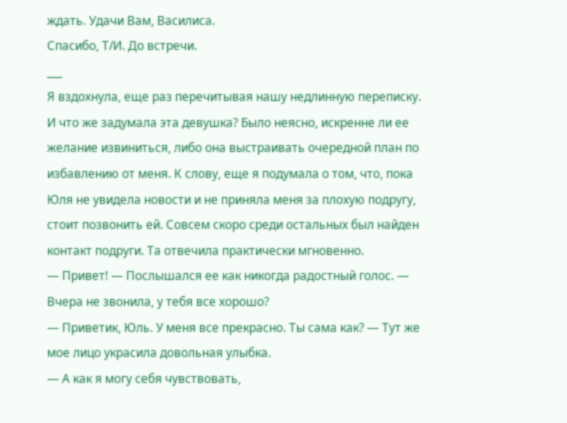ждать. Удачи Вам, Василиса.
Спасибо, Т/И. До встречи.
___
Я вздохнула, еще раз перечитывая нашу недлинную переписку. И что же задумала эта девушка? Было неясно, искренне ли ее желание извиниться, либо она выстраивать очередной план по избавлению от меня. К слову, еще я подумала о том, что, пока Юля не увидела новости и не приняла меня за плохую подругу, стоит позвонить ей. Совсем скоро среди остальных был найден контакт подруги. Та отвечила практически мгновенно.
— Привет! — Послышался ее как никогда радостный голос. — Вчера не звонила, у тебя все хорошо?
— Приветик, Юль. У меня все прекрасно. Ты сама как? — Тут же мое лицо украсила довольная улыбка.
— А как я могу себя чувствовать,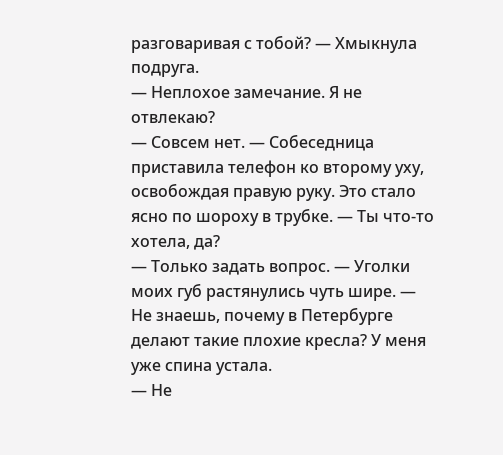разговаривая с тобой? — Хмыкнула подруга.
— Неплохое замечание. Я не отвлекаю?
— Совсем нет. — Собеседница приставила телефон ко второму уху, освобождая правую руку. Это стало ясно по шороху в трубке. — Ты что-то хотела, да?
— Только задать вопрос. — Уголки моих губ растянулись чуть шире. — Не знаешь, почему в Петербурге делают такие плохие кресла? У меня уже спина устала.
— Не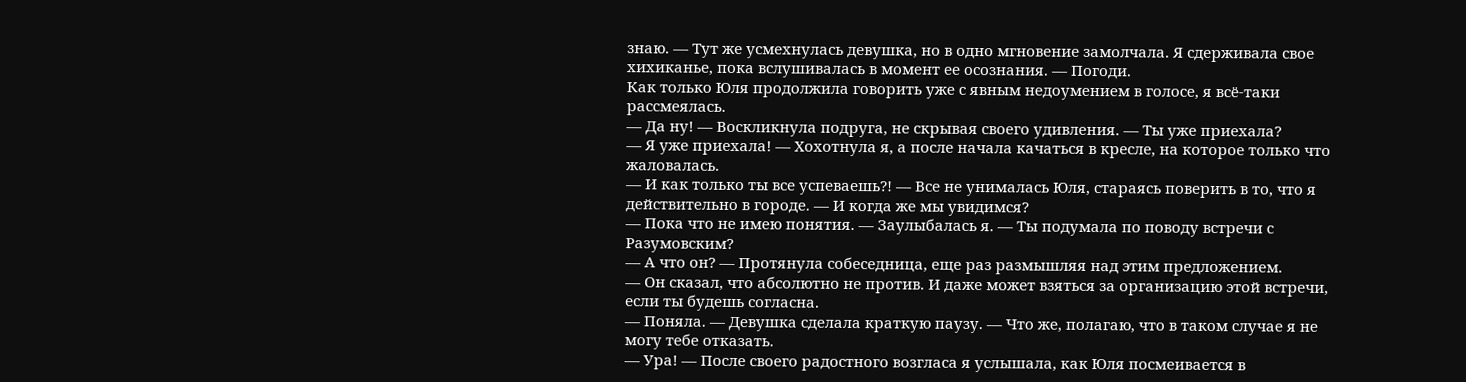знаю. — Тут же усмехнулась девушка, но в одно мгновение замолчала. Я сдерживала свое хихиканье, пока вслушивалась в момент ее осознания. — Погоди.
Как только Юля продолжила говорить уже с явным недоумением в голосе, я всё-таки рассмеялась.
— Да ну! — Воскликнула подруга, не скрывая своего удивления. — Ты уже приехала?
— Я уже приехала! — Хохотнула я, а после начала качаться в кресле, на которое только что жаловалась.
— И как только ты все успеваешь?! — Все не унималась Юля, стараясь поверить в то, что я действительно в городе. — И когда же мы увидимся?
— Пока что не имею понятия. — Заулыбалась я. — Ты подумала по поводу встречи с Разумовским?
— А что он? — Протянула собеседница, еще раз размышляя над этим предложением.
— Он сказал, что абсолютно не против. И даже может взяться за организацию этой встречи, если ты будешь согласна.
— Поняла. — Девушка сделала краткую паузу. — Что же, полагаю, что в таком случае я не могу тебе отказать.
— Ура! — После своего радостного возгласа я услышала, как Юля посмеивается в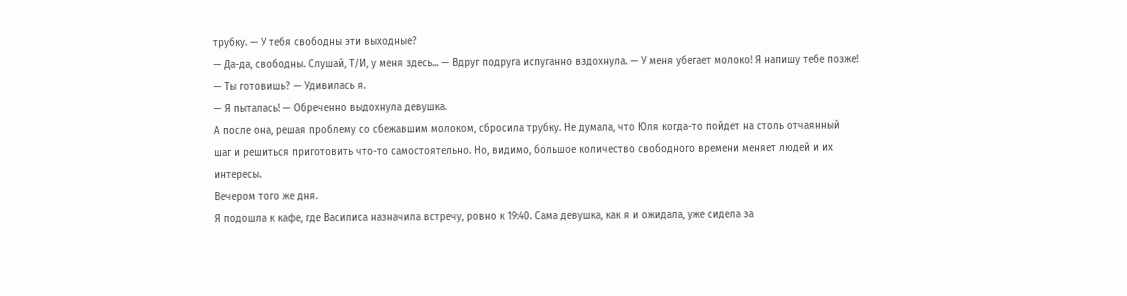трубку. — У тебя свободны эти выходные?
— Да-да, свободны. Слушай, Т/И, у меня здесь... — Вдруг подруга испуганно вздохнула. — У меня убегает молоко! Я напишу тебе позже!
— Ты готовишь? — Удивилась я.
— Я пыталась! — Обреченно выдохнула девушка.
А после она, решая проблему со сбежавшим молоком, сбросила трубку. Не думала, что Юля когда-то пойдет на столь отчаянный шаг и решиться приготовить что-то самостоятельно. Но, видимо, большое количество свободного времени меняет людей и их интересы.
Вечером того же дня.
Я подошла к кафе, где Василиса назначила встречу, ровно к 19:40. Сама девушка, как я и ожидала, уже сидела за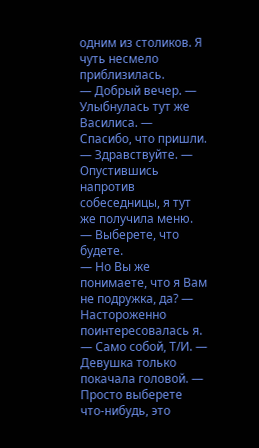одним из столиков. Я чуть несмело приблизилась.
— Добрый вечер. — Улыбнулась тут же Василиса. — Спасибо, что пришли.
— Здравствуйте. — Опустившись напротив собеседницы, я тут же получила меню.
— Выберете, что будете.
— Но Вы же понимаете, что я Вам не подружка, да? — Настороженно поинтересовалась я.
— Само собой, Т/И. — Девушка только покачала головой. — Просто выберете что-нибудь, это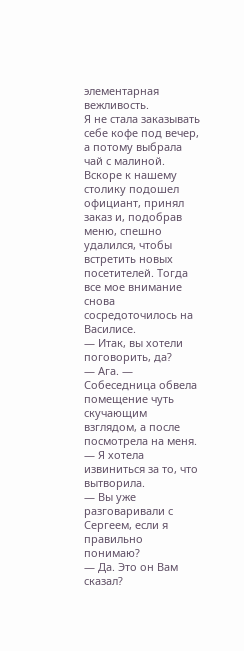элементарная вежливость.
Я не стала заказывать себе кофе под вечер, а потому выбрала чай с малиной. Вскоре к нашему столику подошел официант, принял заказ и, подобрав меню, спешно удалился, чтобы встретить новых посетителей. Тогда все мое внимание снова сосредоточилось на Василисе.
— Итак, вы хотели поговорить, да?
— Ага. — Собеседница обвела помещение чуть скучающим взглядом, а после посмотрела на меня. — Я хотела извиниться за то, что вытворила.
— Вы уже разговаривали с Сергеем, если я правильно понимаю?
— Да. Это он Вам сказал?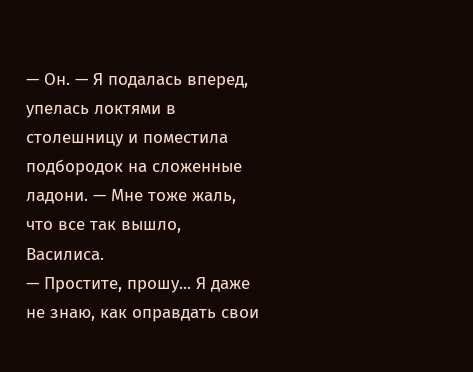— Он. — Я подалась вперед, упелась локтями в столешницу и поместила подбородок на сложенные ладони. — Мне тоже жаль, что все так вышло, Василиса.
— Простите, прошу... Я даже не знаю, как оправдать свои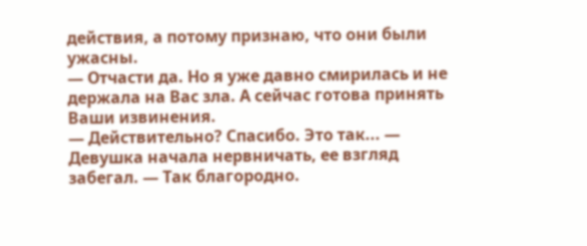действия, а потому признаю, что они были ужасны.
— Отчасти да. Но я уже давно смирилась и не держала на Вас зла. А сейчас готова принять Ваши извинения.
— Действительно? Спасибо. Это так... — Девушка начала нервничать, ее взгляд забегал. — Так благородно.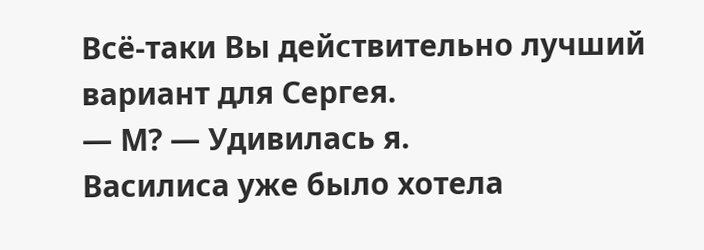Всё-таки Вы действительно лучший вариант для Сергея.
— М? — Удивилась я.
Василиса уже было хотела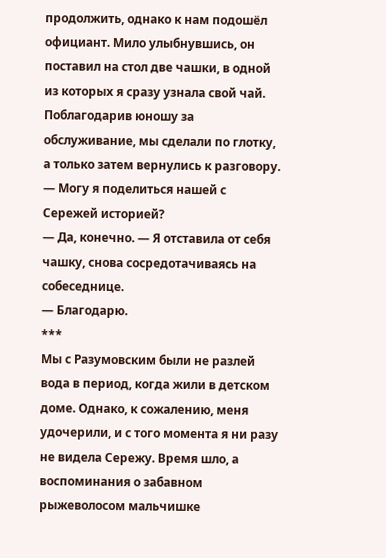продолжить, однако к нам подошёл официант. Мило улыбнувшись, он поставил на стол две чашки, в одной из которых я сразу узнала свой чай. Поблагодарив юношу за обслуживание, мы сделали по глотку, а только затем вернулись к разговору.
— Могу я поделиться нашей с Сережей историей?
— Да, конечно. — Я отставила от себя чашку, снова сосредотачиваясь на собеседнице.
— Благодарю.
***
Мы с Разумовским были не разлей вода в период, когда жили в детском доме. Однако, к сожалению, меня удочерили, и с того момента я ни разу не видела Сережу. Время шло, а воспоминания о забавном рыжеволосом мальчишке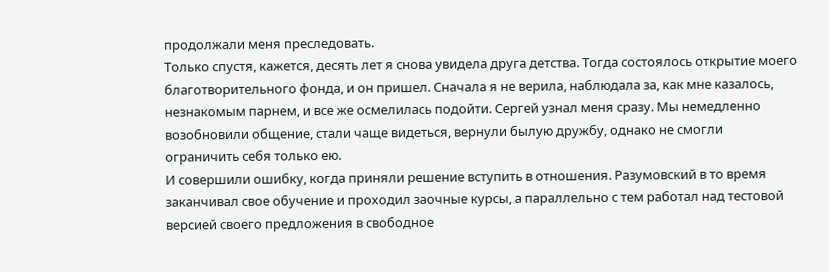продолжали меня преследовать.
Только спустя, кажется, десять лет я снова увидела друга детства. Тогда состоялось открытие моего благотворительного фонда, и он пришел. Сначала я не верила, наблюдала за, как мне казалось, незнакомым парнем, и все же осмелилась подойти. Сергей узнал меня сразу. Мы немедленно возобновили общение, стали чаще видеться, вернули былую дружбу, однако не смогли ограничить себя только ею.
И совершили ошибку, когда приняли решение вступить в отношения. Разумовский в то время заканчивал свое обучение и проходил заочные курсы, а параллельно с тем работал над тестовой версией своего предложения в свободное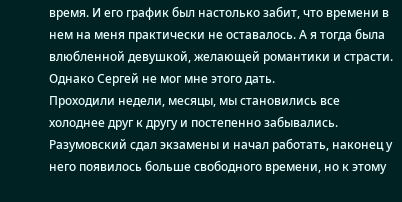время. И его график был настолько забит, что времени в нем на меня практически не оставалось. А я тогда была влюбленной девушкой, желающей романтики и страсти. Однако Сергей не мог мне этого дать.
Проходили недели, месяцы, мы становились все холоднее друг к другу и постепенно забывались. Разумовский сдал экзамены и начал работать, наконец у него появилось больше свободного времени, но к этому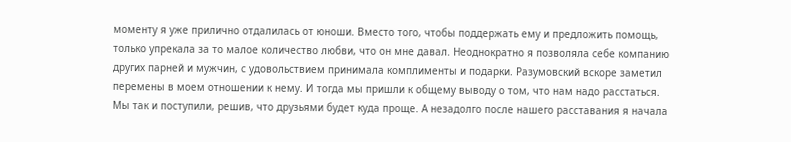моменту я уже прилично отдалилась от юноши. Вместо того, чтобы поддержать ему и предложить помощь, только упрекала за то малое количество любви, что он мне давал. Неоднократно я позволяла себе компанию других парней и мужчин, с удовольствием принимала комплименты и подарки. Разумовский вскоре заметил перемены в моем отношении к нему. И тогда мы пришли к общему выводу о том, что нам надо расстаться.
Мы так и поступили, решив, что друзьями будет куда проще. А незадолго после нашего расставания я начала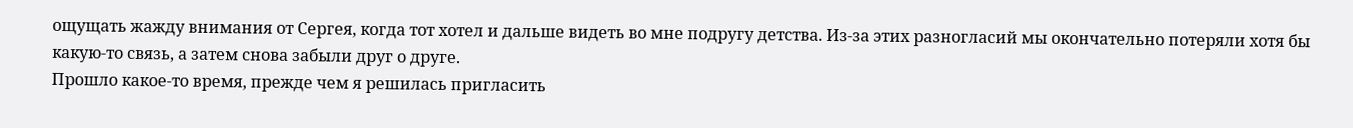ощущать жажду внимания от Сергея, когда тот хотел и дальше видеть во мне подругу детства. Из-за этих разногласий мы окончательно потеряли хотя бы какую-то связь, а затем снова забыли друг о друге.
Прошло какое-то время, прежде чем я решилась пригласить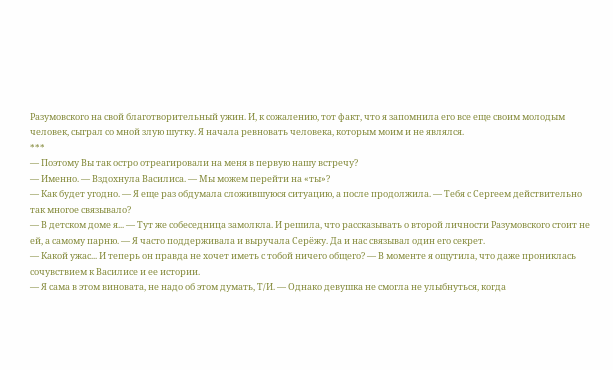Разумовского на свой благотворительный ужин. И, к сожалению, тот факт, что я запомнила его все еще своим молодым человек, сыграл со мной злую шутку. Я начала ревновать человека, которым моим и не являлся.
***
— Поэтому Вы так остро отреагировали на меня в первую нашу встречу?
— Именно. — Вздохнула Василиса. — Мы можем перейти на «ты»?
— Как будет угодно. — Я еще раз обдумала сложившуюся ситуацию, а после продолжила. — Тебя с Сергеем действительно так многое связывало?
— В детском доме я... — Тут же собеседница замолкла. И решила, что рассказывать о второй личности Разумовского стоит не ей, а самому парню. — Я часто поддерживала и выручала Серёжу. Да и нас связывал один его секрет.
— Какой ужас... И теперь он правда не хочет иметь с тобой ничего общего? — В моменте я ощутила, что даже прониклась сочувствием к Василисе и ее истории.
— Я сама в этом виновата, не надо об этом думать, Т/И. — Однако девушка не смогла не улыбнуться, когда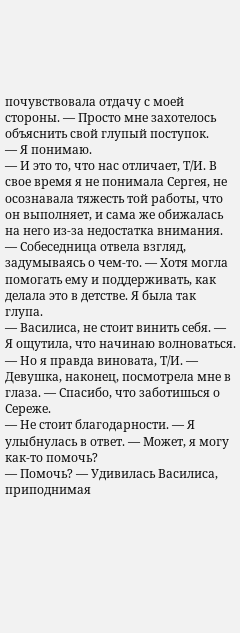почувствовала отдачу с моей стороны. — Просто мне захотелось объяснить свой глупый поступок.
— Я понимаю.
— И это то, что нас отличает, Т/И. В свое время я не понимала Сергея, не осознавала тяжесть той работы, что он выполняет, и сама же обижалась на него из-за недостатка внимания. — Собеседница отвела взгляд, задумываясь о чем-то. — Хотя могла помогать ему и поддерживать, как делала это в детстве. Я была так глупа.
— Василиса, не стоит винить себя. — Я ощутила, что начинаю волноваться.
— Но я правда виновата, Т/И. — Девушка, наконец, посмотрела мне в глаза. — Спасибо, что заботишься о Сереже.
— Не стоит благодарности. — Я улыбнулась в ответ. — Может, я могу как-то помочь?
— Помочь? — Удивилась Василиса, приподнимая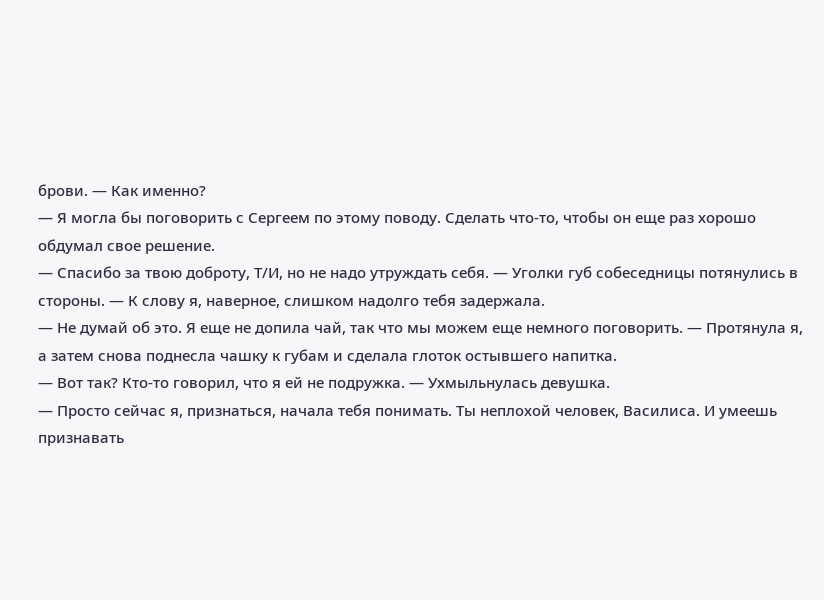брови. — Как именно?
— Я могла бы поговорить с Сергеем по этому поводу. Сделать что-то, чтобы он еще раз хорошо обдумал свое решение.
— Спасибо за твою доброту, Т/И, но не надо утруждать себя. — Уголки губ собеседницы потянулись в стороны. — К слову я, наверное, слишком надолго тебя задержала.
— Не думай об это. Я еще не допила чай, так что мы можем еще немного поговорить. — Протянула я, а затем снова поднесла чашку к губам и сделала глоток остывшего напитка.
— Вот так? Кто-то говорил, что я ей не подружка. — Ухмыльнулась девушка.
— Просто сейчас я, признаться, начала тебя понимать. Ты неплохой человек, Василиса. И умеешь признавать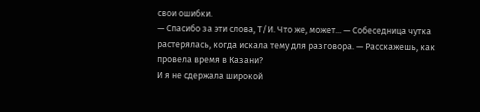свои ошибки.
— Спасибо за эти слова, Т/И. Что же, может... — Собеседница чутка растерялась, когда искала тему для разговора. — Расскажешь, как провела время в Казани?
И я не сдержала широкой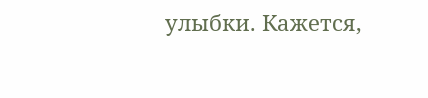улыбки. Кажется,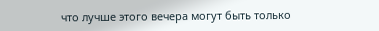что лучше этого вечера могут быть только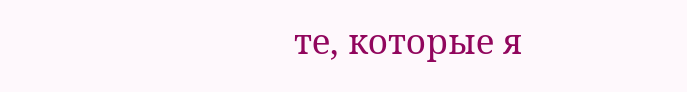те, которые я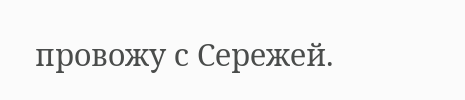провожу с Сережей.